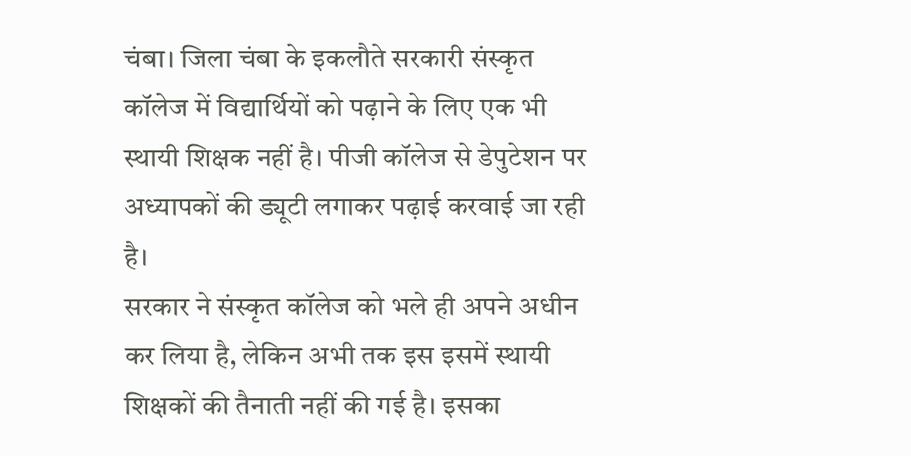चंबा। जिला चंबा के इकलौते सरकारी संस्कृत कॉलेज में विद्यार्थियों को पढ़ाने के लिए एक भी स्थायी शिक्षक नहीं है। पीजी कॉलेज से डेपुटेशन पर अध्यापकों की ड्यूटी लगाकर पढ़ाई करवाई जा रही है।
सरकार ने संस्कृत कॉलेज को भले ही अपने अधीन कर लिया है, लेकिन अभी तक इस इसमें स्थायी शिक्षकों की तैनाती नहीं की गई है। इसका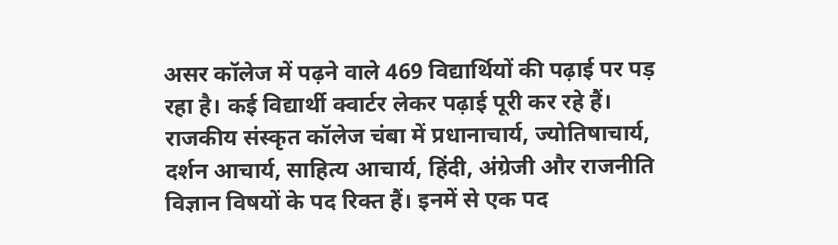असर कॉलेज में पढ़ने वाले 469 विद्यार्थियों की पढ़ाई पर पड़ रहा है। कई विद्यार्थी क्वार्टर लेकर पढ़ाई पूरी कर रहे हैं।
राजकीय संस्कृत कॉलेज चंबा में प्रधानाचार्य, ज्योतिषाचार्य, दर्शन आचार्य, साहित्य आचार्य, हिंदी, अंग्रेजी और राजनीति विज्ञान विषयों के पद रिक्त हैं। इनमें से एक पद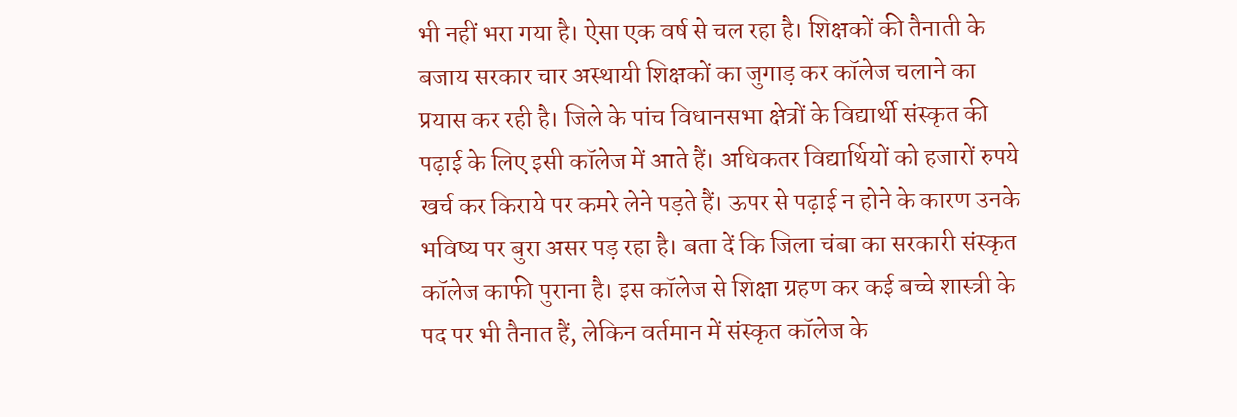भी नहीं भरा गया है। ऐसा एक वर्ष से चल रहा है। शिक्षकों की तैनाती के बजाय सरकार चार अस्थायी शिक्षकों का जुगाड़ कर कॉलेज चलाने का प्रयास कर रही है। जिले के पांच विधानसभा क्षेत्रों के विद्यार्थी संस्कृत की पढ़ाई के लिए इसी कॉलेज में आते हैं। अधिकतर विद्यार्थियों को हजारों रुपये खर्च कर किराये पर कमरे लेने पड़ते हैं। ऊपर से पढ़ाई न होने के कारण उनके भविष्य पर बुरा असर पड़ रहा है। बता दें कि जिला चंबा का सरकारी संस्कृत कॉलेज काफी पुराना है। इस कॉलेज से शिक्षा ग्रहण कर कई बच्चे शास्त्री के पद पर भी तैनात हैं, लेकिन वर्तमान में संस्कृत कॉलेज के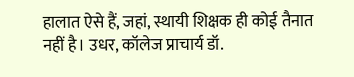हालात ऐसे हैं, जहां, स्थायी शिक्षक ही कोई तैनात नहीं है। उधर, कॉलेज प्राचार्य डॉ.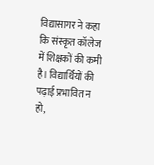विद्यासागर ने कहा कि संस्कृत कॉलेज में शिक्षकों की कमी है। विद्यार्थियों की पढ़ाई प्रभावित न हो,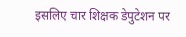इसलिए चार शिक्षक डेपुटेशन पर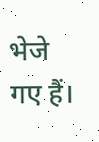भेजे गए हैं।